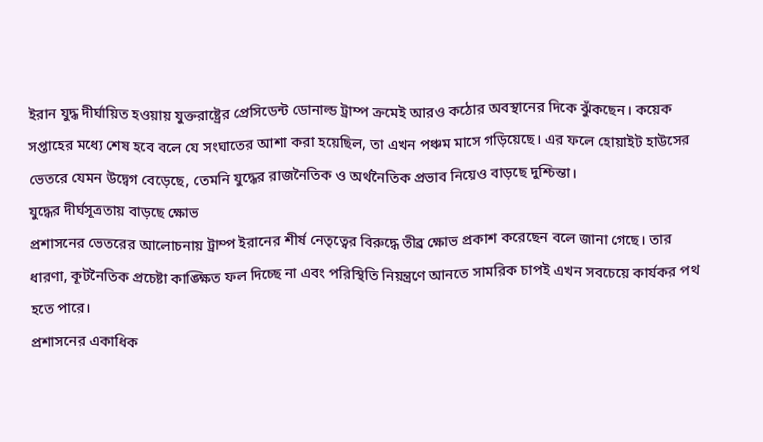ইরান যুদ্ধ দীর্ঘায়িত হওয়ায় যুক্তরাষ্ট্রের প্রেসিডেন্ট ডোনাল্ড ট্রাম্প ক্রমেই আরও কঠোর অবস্থানের দিকে ঝুঁকছেন। কয়েক সপ্তাহের মধ্যে শেষ হবে বলে যে সংঘাতের আশা করা হয়েছিল, তা এখন পঞ্চম মাসে গড়িয়েছে। এর ফলে হোয়াইট হাউসের ভেতরে যেমন উদ্বেগ বেড়েছে, তেমনি যুদ্ধের রাজনৈতিক ও অর্থনৈতিক প্রভাব নিয়েও বাড়ছে দুশ্চিন্তা।
যুদ্ধের দীর্ঘসূত্রতায় বাড়ছে ক্ষোভ
প্রশাসনের ভেতরের আলোচনায় ট্রাম্প ইরানের শীর্ষ নেতৃত্বের বিরুদ্ধে তীব্র ক্ষোভ প্রকাশ করেছেন বলে জানা গেছে। তার ধারণা, কূটনৈতিক প্রচেষ্টা কাঙ্ক্ষিত ফল দিচ্ছে না এবং পরিস্থিতি নিয়ন্ত্রণে আনতে সামরিক চাপই এখন সবচেয়ে কার্যকর পথ হতে পারে।
প্রশাসনের একাধিক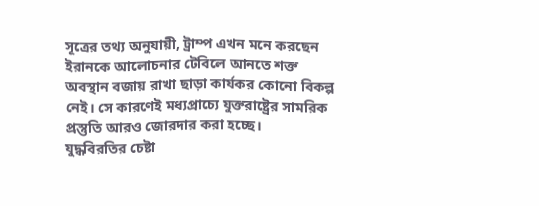সূত্রের তথ্য অনুযায়ী, ট্রাম্প এখন মনে করছেন ইরানকে আলোচনার টেবিলে আনতে শক্ত অবস্থান বজায় রাখা ছাড়া কার্যকর কোনো বিকল্প নেই। সে কারণেই মধ্যপ্রাচ্যে যুক্তরাষ্ট্রের সামরিক প্রস্তুতি আরও জোরদার করা হচ্ছে।
যুদ্ধবিরতির চেষ্টা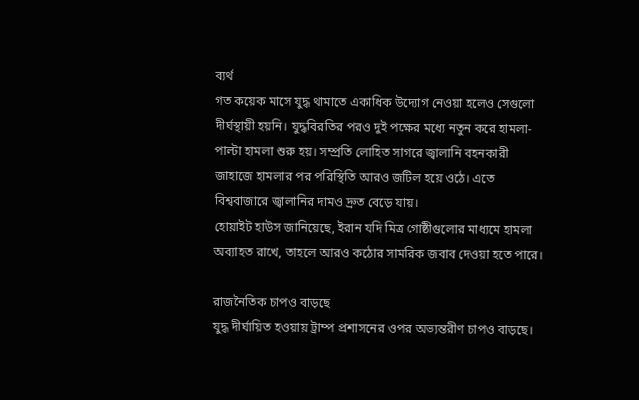ব্যর্থ
গত কয়েক মাসে যুদ্ধ থামাতে একাধিক উদ্যোগ নেওয়া হলেও সেগুলো দীর্ঘস্থায়ী হয়নি। যুদ্ধবিরতির পরও দুই পক্ষের মধ্যে নতুন করে হামলা-পাল্টা হামলা শুরু হয়। সম্প্রতি লোহিত সাগরে জ্বালানি বহনকারী জাহাজে হামলার পর পরিস্থিতি আরও জটিল হয়ে ওঠে। এতে বিশ্ববাজারে জ্বালানির দামও দ্রুত বেড়ে যায়।
হোয়াইট হাউস জানিয়েছে, ইরান যদি মিত্র গোষ্ঠীগুলোর মাধ্যমে হামলা অব্যাহত রাখে, তাহলে আরও কঠোর সামরিক জবাব দেওয়া হতে পারে।

রাজনৈতিক চাপও বাড়ছে
যুদ্ধ দীর্ঘায়িত হওয়ায় ট্রাম্প প্রশাসনের ওপর অভ্যন্তরীণ চাপও বাড়ছে।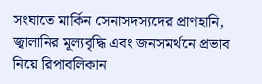সংঘাতে মার্কিন সেনাসদস্যদের প্রাণহানি, জ্বালানির মূল্যবৃদ্ধি এবং জনসমর্থনে প্রভাব নিয়ে রিপাবলিকান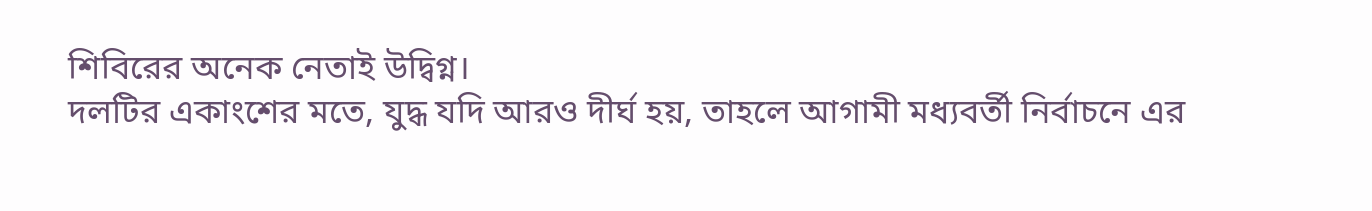শিবিরের অনেক নেতাই উদ্বিগ্ন।
দলটির একাংশের মতে, যুদ্ধ যদি আরও দীর্ঘ হয়, তাহলে আগামী মধ্যবর্তী নির্বাচনে এর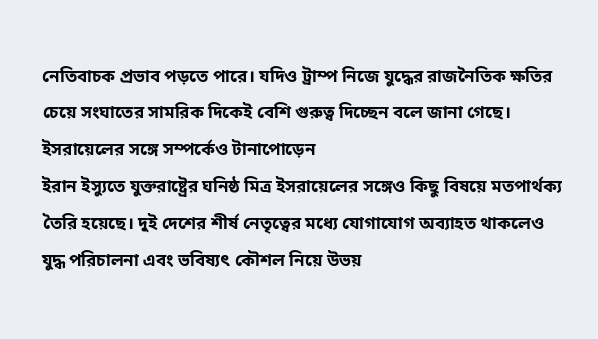নেতিবাচক প্রভাব পড়তে পারে। যদিও ট্রাম্প নিজে যুদ্ধের রাজনৈতিক ক্ষতির চেয়ে সংঘাতের সামরিক দিকেই বেশি গুরুত্ব দিচ্ছেন বলে জানা গেছে।
ইসরায়েলের সঙ্গে সম্পর্কেও টানাপোড়েন
ইরান ইস্যুতে যুক্তরাষ্ট্রের ঘনিষ্ঠ মিত্র ইসরায়েলের সঙ্গেও কিছু বিষয়ে মতপার্থক্য তৈরি হয়েছে। দুই দেশের শীর্ষ নেতৃত্বের মধ্যে যোগাযোগ অব্যাহত থাকলেও যুদ্ধ পরিচালনা এবং ভবিষ্যৎ কৌশল নিয়ে উভয়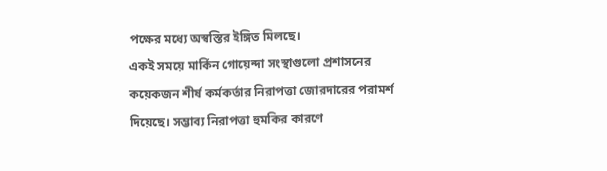পক্ষের মধ্যে অস্বস্তির ইঙ্গিত মিলছে।
একই সময়ে মার্কিন গোয়েন্দা সংস্থাগুলো প্রশাসনের কয়েকজন শীর্ষ কর্মকর্তার নিরাপত্তা জোরদারের পরামর্শ দিয়েছে। সম্ভাব্য নিরাপত্তা হুমকির কারণে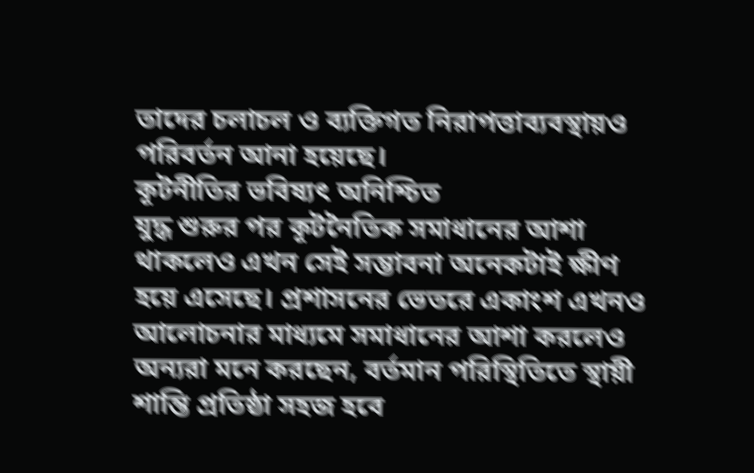তাদের চলাচল ও ব্যক্তিগত নিরাপত্তাব্যবস্থায়ও পরিবর্তন আনা হয়েছে।
কূটনীতির ভবিষ্যৎ অনিশ্চিত
যুদ্ধ শুরুর পর কূটনৈতিক সমাধানের আশা থাকলেও এখন সেই সম্ভাবনা অনেকটাই ক্ষীণ হয়ে এসেছে। প্রশাসনের ভেতরে একাংশ এখনও আলোচনার মাধ্যমে সমাধানের আশা করলেও অন্যরা মনে করছেন, বর্তমান পরিস্থিতিতে স্থায়ী শান্তি প্রতিষ্ঠা সহজ হবে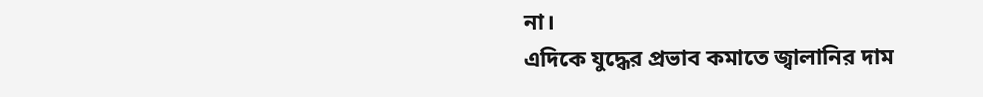না।
এদিকে যুদ্ধের প্রভাব কমাতে জ্বালানির দাম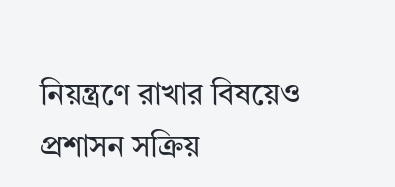নিয়ন্ত্রণে রাখার বিষয়েও প্রশাসন সক্রিয়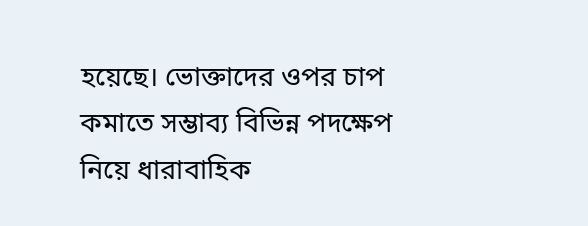হয়েছে। ভোক্তাদের ওপর চাপ কমাতে সম্ভাব্য বিভিন্ন পদক্ষেপ নিয়ে ধারাবাহিক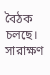বৈঠক চলছে।
সারাক্ষণ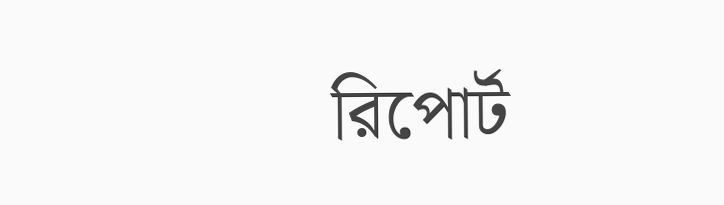রিপোর্ট